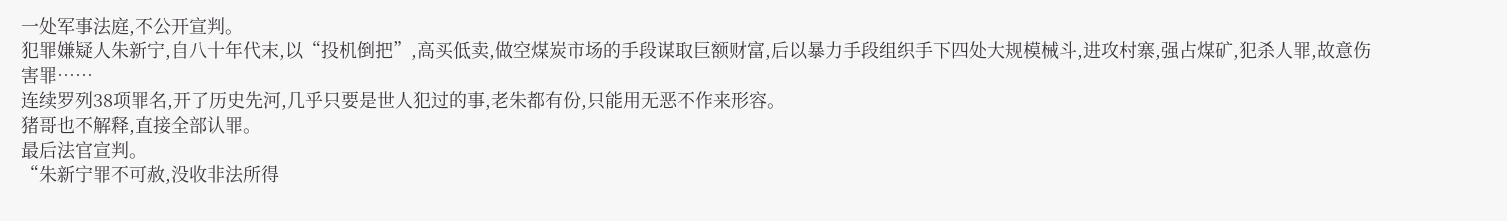一处军事法庭,不公开宣判。
犯罪嫌疑人朱新宁,自八十年代末,以“投机倒把”,高买低卖,做空煤炭市场的手段谋取巨额财富,后以暴力手段组织手下四处大规模械斗,进攻村寨,强占煤矿,犯杀人罪,故意伤害罪……
连续罗列38项罪名,开了历史先河,几乎只要是世人犯过的事,老朱都有份,只能用无恶不作来形容。
猪哥也不解释,直接全部认罪。
最后法官宣判。
“朱新宁罪不可赦,没收非法所得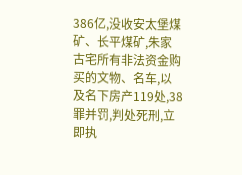386亿,没收安太堡煤矿、长平煤矿,朱家古宅所有非法资金购买的文物、名车,以及名下房产119处,38罪并罚,判处死刑,立即执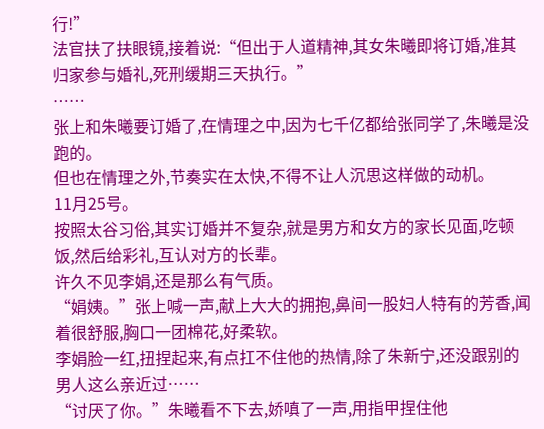行!”
法官扶了扶眼镜,接着说:“但出于人道精神,其女朱曦即将订婚,准其归家参与婚礼,死刑缓期三天执行。”
……
张上和朱曦要订婚了,在情理之中,因为七千亿都给张同学了,朱曦是没跑的。
但也在情理之外,节奏实在太快,不得不让人沉思这样做的动机。
11月25号。
按照太谷习俗,其实订婚并不复杂,就是男方和女方的家长见面,吃顿饭,然后给彩礼,互认对方的长辈。
许久不见李娟,还是那么有气质。
“娟姨。”张上喊一声,献上大大的拥抱,鼻间一股妇人特有的芳香,闻着很舒服,胸口一团棉花,好柔软。
李娟脸一红,扭捏起来,有点扛不住他的热情,除了朱新宁,还没跟别的男人这么亲近过……
“讨厌了你。”朱曦看不下去,娇嗔了一声,用指甲捏住他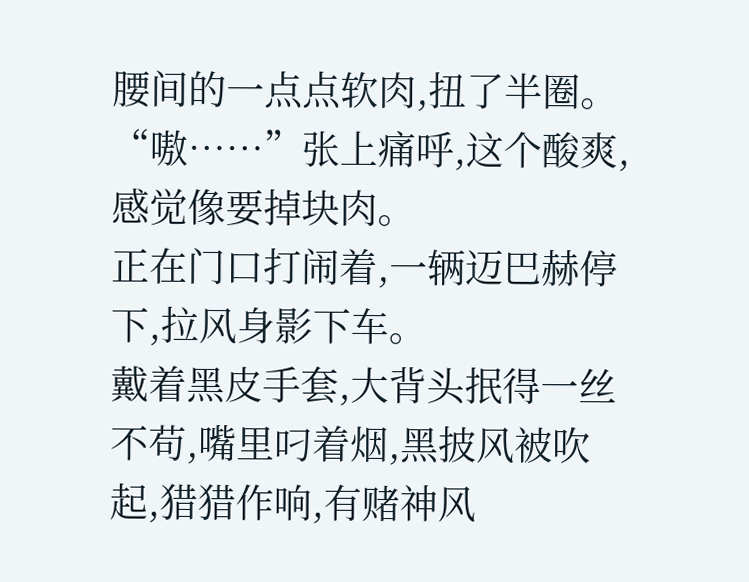腰间的一点点软肉,扭了半圈。
“嗷……”张上痛呼,这个酸爽,感觉像要掉块肉。
正在门口打闹着,一辆迈巴赫停下,拉风身影下车。
戴着黑皮手套,大背头抿得一丝不苟,嘴里叼着烟,黑披风被吹起,猎猎作响,有赌神风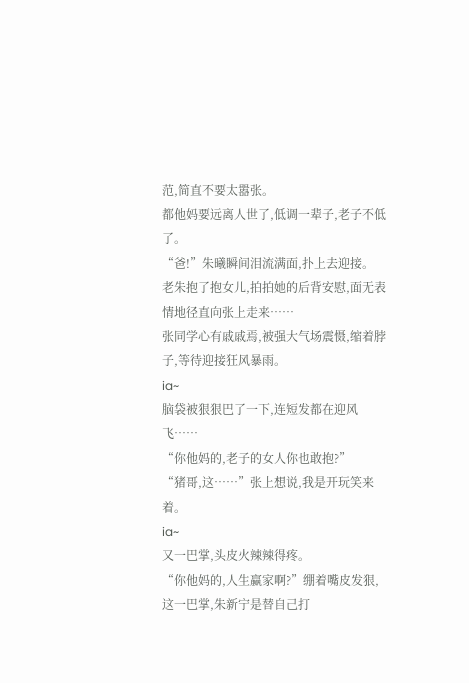范,简直不要太嚣张。
都他妈要远离人世了,低调一辈子,老子不低了。
“爸!”朱曦瞬间泪流满面,扑上去迎接。
老朱抱了抱女儿,拍拍她的后背安慰,面无表情地径直向张上走来……
张同学心有戚戚焉,被强大气场震慑,缩着脖子,等待迎接狂风暴雨。
ia~
脑袋被狠狠巴了一下,连短发都在迎风飞……
“你他妈的,老子的女人你也敢抱?”
“猪哥,这……”张上想说,我是开玩笑来着。
ia~
又一巴掌,头皮火辣辣得疼。
“你他妈的,人生赢家啊?”绷着嘴皮发狠,这一巴掌,朱新宁是替自己打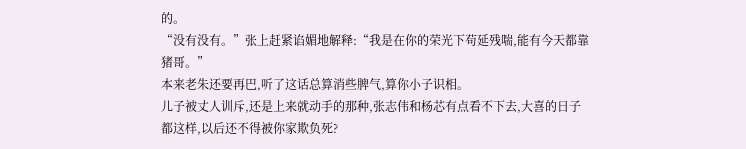的。
“没有没有。”张上赶紧谄媚地解释:“我是在你的荣光下苟延残喘,能有今天都靠猪哥。”
本来老朱还要再巴,听了这话总算消些脾气,算你小子识相。
儿子被丈人训斥,还是上来就动手的那种,张志伟和杨芯有点看不下去,大喜的日子都这样,以后还不得被你家欺负死?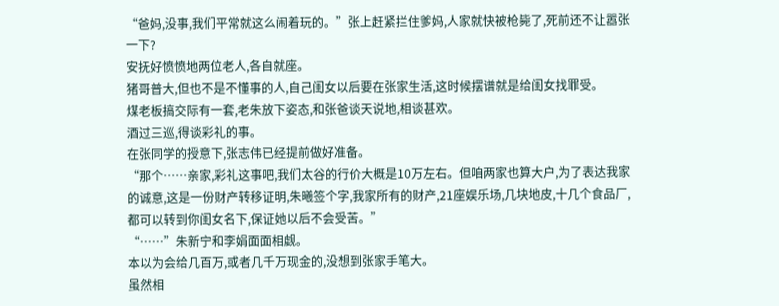“爸妈,没事,我们平常就这么闹着玩的。”张上赶紧拦住爹妈,人家就快被枪毙了,死前还不让嚣张一下?
安抚好愤愤地两位老人,各自就座。
猪哥普大,但也不是不懂事的人,自己闺女以后要在张家生活,这时候摆谱就是给闺女找罪受。
煤老板搞交际有一套,老朱放下姿态,和张爸谈天说地,相谈甚欢。
酒过三巡,得谈彩礼的事。
在张同学的授意下,张志伟已经提前做好准备。
“那个……亲家,彩礼这事吧,我们太谷的行价大概是10万左右。但咱两家也算大户,为了表达我家的诚意,这是一份财产转移证明,朱曦签个字,我家所有的财产,21座娱乐场,几块地皮,十几个食品厂,都可以转到你闺女名下,保证她以后不会受苦。”
“……”朱新宁和李娟面面相觑。
本以为会给几百万,或者几千万现金的,没想到张家手笔大。
虽然相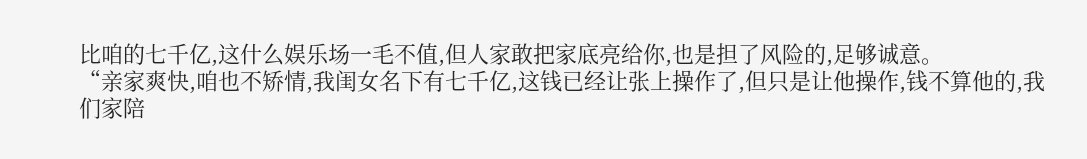比咱的七千亿,这什么娱乐场一毛不值,但人家敢把家底亮给你,也是担了风险的,足够诚意。
“亲家爽快,咱也不矫情,我闺女名下有七千亿,这钱已经让张上操作了,但只是让他操作,钱不算他的,我们家陪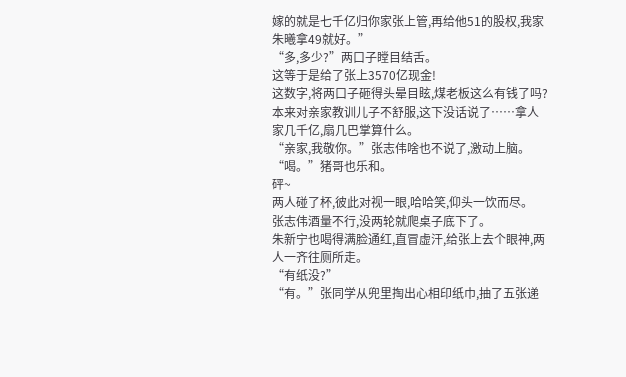嫁的就是七千亿归你家张上管,再给他51的股权,我家朱曦拿49就好。”
“多,多少?”两口子瞠目结舌。
这等于是给了张上3570亿现金!
这数字,将两口子砸得头晕目眩,煤老板这么有钱了吗?
本来对亲家教训儿子不舒服,这下没话说了……拿人家几千亿,扇几巴掌算什么。
“亲家,我敬你。”张志伟啥也不说了,激动上脑。
“喝。”猪哥也乐和。
砰~
两人碰了杯,彼此对视一眼,哈哈笑,仰头一饮而尽。
张志伟酒量不行,没两轮就爬桌子底下了。
朱新宁也喝得满脸通红,直冒虚汗,给张上去个眼神,两人一齐往厕所走。
“有纸没?”
“有。”张同学从兜里掏出心相印纸巾,抽了五张递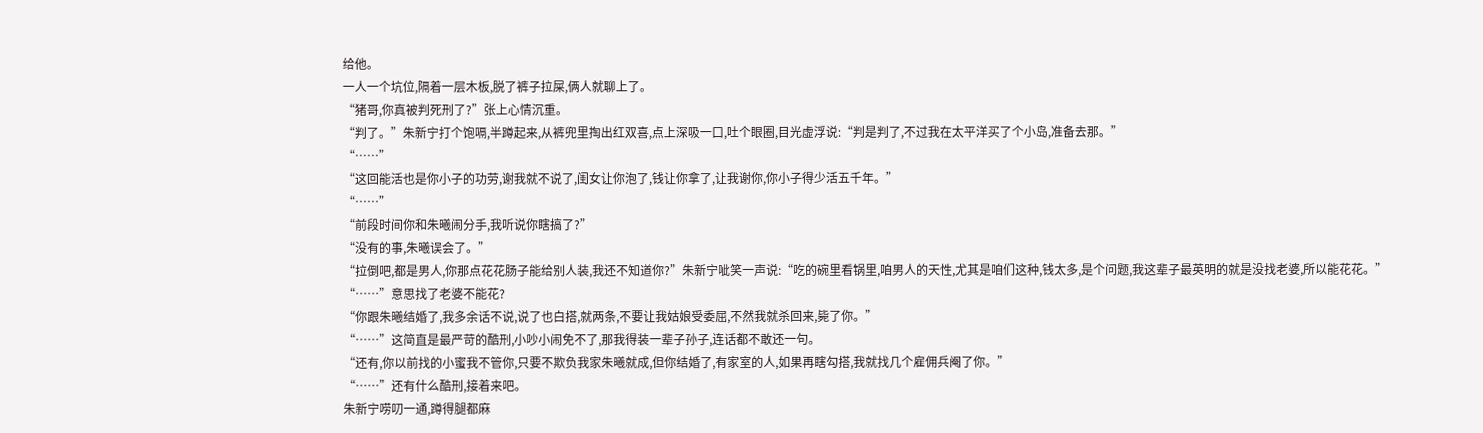给他。
一人一个坑位,隔着一层木板,脱了裤子拉屎,俩人就聊上了。
“猪哥,你真被判死刑了?”张上心情沉重。
“判了。”朱新宁打个饱嗝,半蹲起来,从裤兜里掏出红双喜,点上深吸一口,吐个眼圈,目光虚浮说:“判是判了,不过我在太平洋买了个小岛,准备去那。”
“……”
“这回能活也是你小子的功劳,谢我就不说了,闺女让你泡了,钱让你拿了,让我谢你,你小子得少活五千年。”
“……”
“前段时间你和朱曦闹分手,我听说你瞎搞了?”
“没有的事,朱曦误会了。”
“拉倒吧,都是男人,你那点花花肠子能给别人装,我还不知道你?”朱新宁呲笑一声说:“吃的碗里看锅里,咱男人的天性,尤其是咱们这种,钱太多,是个问题,我这辈子最英明的就是没找老婆,所以能花花。”
“……”意思找了老婆不能花?
“你跟朱曦结婚了,我多余话不说,说了也白搭,就两条,不要让我姑娘受委屈,不然我就杀回来,毙了你。”
“……”这简直是最严苛的酷刑,小吵小闹免不了,那我得装一辈子孙子,连话都不敢还一句。
“还有,你以前找的小蜜我不管你,只要不欺负我家朱曦就成,但你结婚了,有家室的人,如果再瞎勾搭,我就找几个雇佣兵阉了你。”
“……”还有什么酷刑,接着来吧。
朱新宁唠叨一通,蹲得腿都麻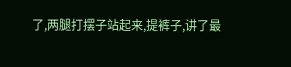了,两腿打摆子站起来,提裤子,讲了最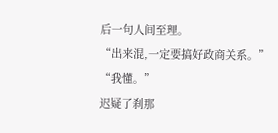后一句人间至理。
“出来混,一定要搞好政商关系。”
“我懂。”
迟疑了刹那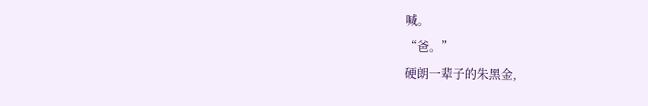喊。
“爸。”
硬朗一辈子的朱黑金,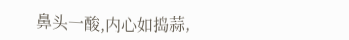鼻头一酸,内心如捣蒜,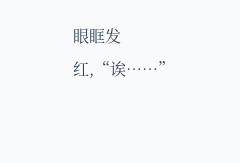眼眶发红,“诶……”